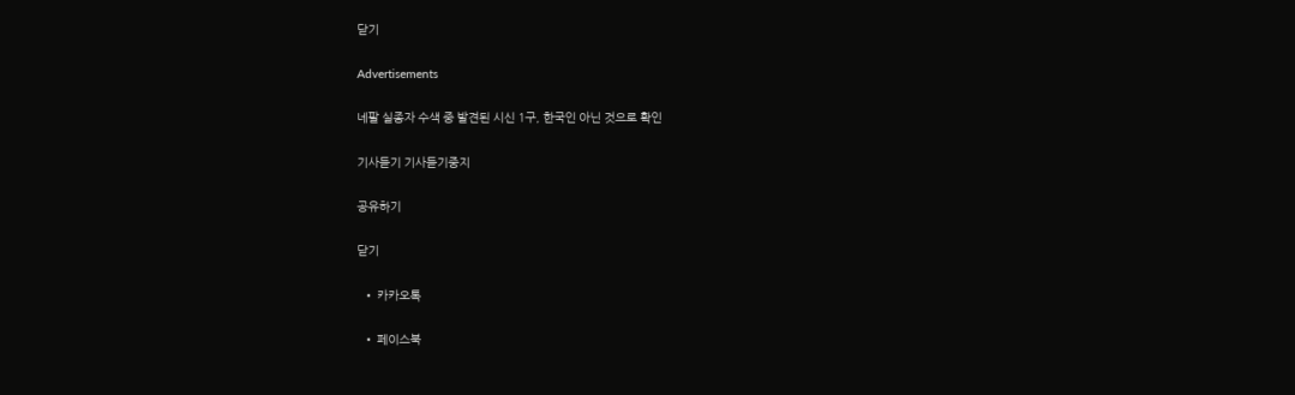닫기

Advertisements

네팔 실종자 수색 중 발견된 시신 1구, 한국인 아닌 것으로 확인

기사듣기 기사듣기중지

공유하기

닫기

  • 카카오톡

  • 페이스북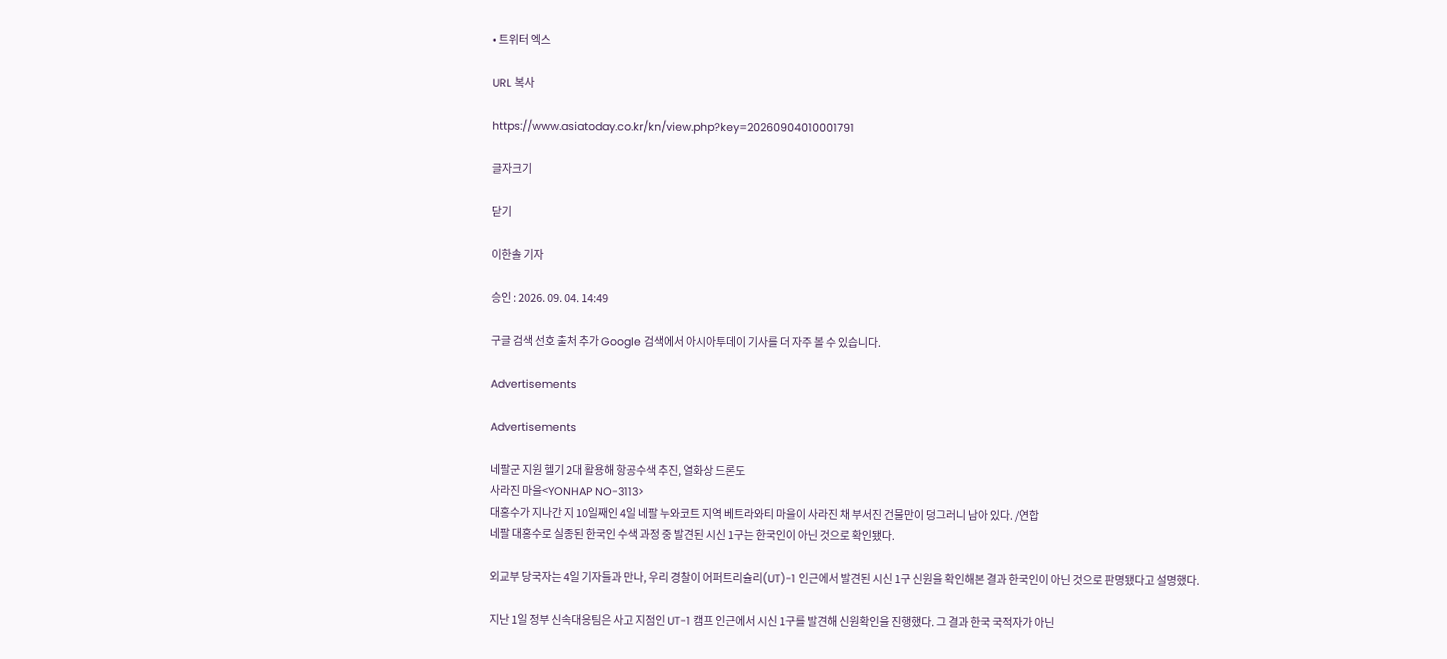• 트위터 엑스

URL 복사

https://www.asiatoday.co.kr/kn/view.php?key=20260904010001791

글자크기

닫기

이한솔 기자

승인 : 2026. 09. 04. 14:49

구글 검색 선호 출처 추가 Google 검색에서 아시아투데이 기사를 더 자주 볼 수 있습니다.

Advertisements

Advertisements

네팔군 지원 헬기 2대 활용해 항공수색 추진, 열화상 드론도
사라진 마을<YONHAP NO-3113>
대홍수가 지나간 지 10일째인 4일 네팔 누와코트 지역 베트라와티 마을이 사라진 채 부서진 건물만이 덩그러니 남아 있다. /연합
네팔 대홍수로 실종된 한국인 수색 과정 중 발견된 시신 1구는 한국인이 아닌 것으로 확인됐다.

외교부 당국자는 4일 기자들과 만나, 우리 경찰이 어퍼트리슐리(UT)-1 인근에서 발견된 시신 1구 신원을 확인해본 결과 한국인이 아닌 것으로 판명됐다고 설명했다.

지난 1일 정부 신속대응팀은 사고 지점인 UT-1 캠프 인근에서 시신 1구를 발견해 신원확인을 진행했다. 그 결과 한국 국적자가 아닌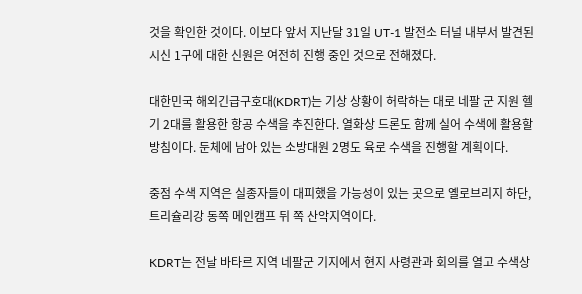것을 확인한 것이다. 이보다 앞서 지난달 31일 UT-1 발전소 터널 내부서 발견된 시신 1구에 대한 신원은 여전히 진행 중인 것으로 전해졌다.

대한민국 해외긴급구호대(KDRT)는 기상 상황이 허락하는 대로 네팔 군 지원 헬기 2대를 활용한 항공 수색을 추진한다. 열화상 드론도 함께 실어 수색에 활용할 방침이다. 둔체에 남아 있는 소방대원 2명도 육로 수색을 진행할 계획이다.

중점 수색 지역은 실종자들이 대피했을 가능성이 있는 곳으로 옐로브리지 하단, 트리슐리강 동쪽 메인캠프 뒤 쪽 산악지역이다.

KDRT는 전날 바타르 지역 네팔군 기지에서 현지 사령관과 회의를 열고 수색상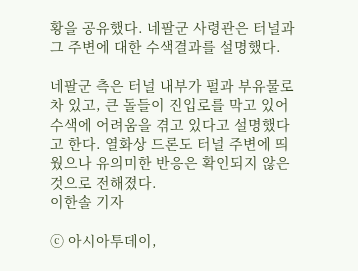황을 공유했다. 네팔군 사령관은 터널과 그 주변에 대한 수색결과를 설명했다.

네팔군 측은 터널 내부가 펄과 부유물로 차 있고, 큰 돌들이 진입로를 막고 있어 수색에 어려움을 겪고 있다고 설명했다고 한다. 열화상 드론도 터널 주변에 띄웠으나 유의미한 반응은 확인되지 않은 것으로 전해졌다.
이한솔 기자

ⓒ 아시아투데이,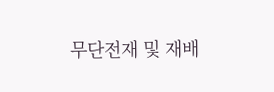무단전재 및 재배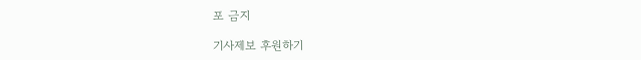포 금지

기사제보 후원하기